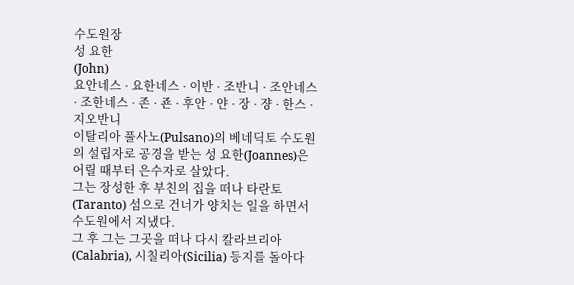수도원장
성 요한
(John)
요안네스 · 요한네스 · 이반 · 조반니 · 조안네스 · 조한네스 · 존 · 죤 · 후안 · 얀 · 장 · 쟝 · 한스 · 지오반니
이탈리아 풀사노(Pulsano)의 베네딕토 수도원의 설립자로 공경을 받는 성 요한(Joannes)은 어릴 때부터 은수자로 살았다.
그는 장성한 후 부친의 집을 떠나 타란토(Taranto) 섬으로 건너가 양치는 일을 하면서 수도원에서 지냈다.
그 후 그는 그곳을 떠나 다시 칼라브리아(Calabria), 시칠리아(Sicilia) 등지를 돌아다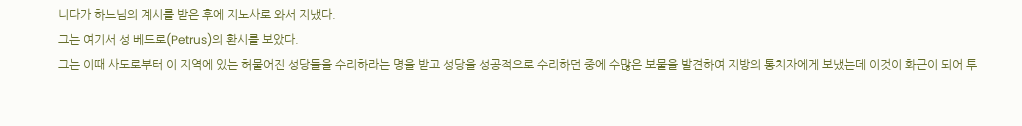니다가 하느님의 계시를 받은 후에 지노사로 와서 지냈다.
그는 여기서 성 베드로(Petrus)의 환시를 보았다.
그는 이때 사도로부터 이 지역에 있는 허물어진 성당들을 수리하라는 명을 받고 성당을 성공적으로 수리하던 중에 수많은 보물을 발견하여 지방의 통치자에게 보냈는데 이것이 화근이 되어 투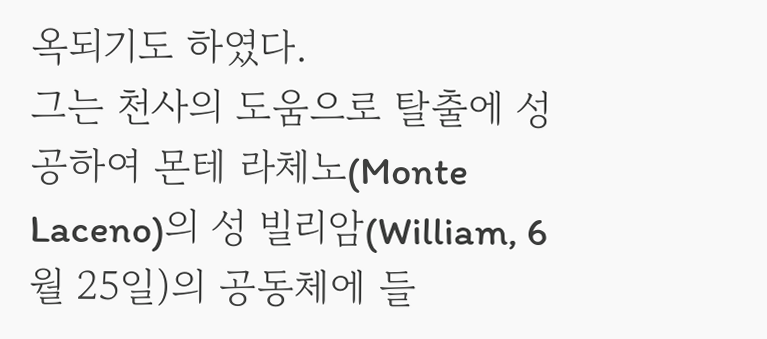옥되기도 하였다.
그는 천사의 도움으로 탈출에 성공하여 몬테 라체노(Monte Laceno)의 성 빌리암(William, 6월 25일)의 공동체에 들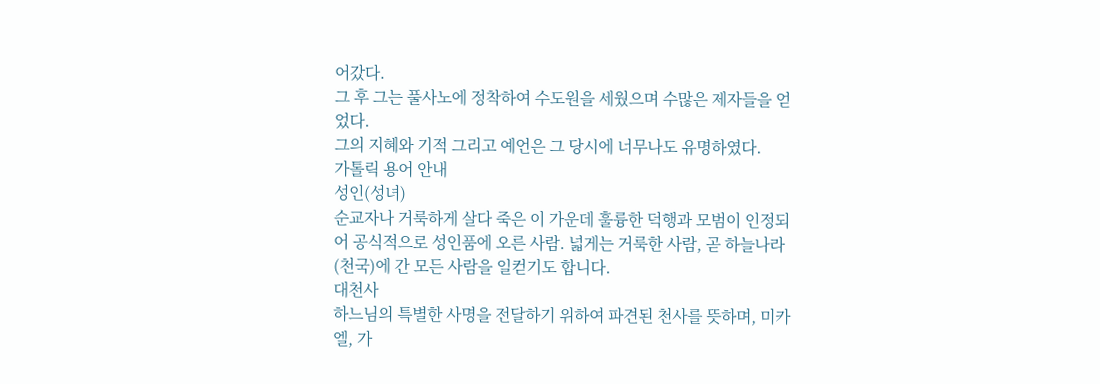어갔다.
그 후 그는 풀사노에 정착하여 수도원을 세웠으며 수많은 제자들을 얻었다.
그의 지혜와 기적 그리고 예언은 그 당시에 너무나도 유명하였다.
가톨릭 용어 안내
성인(성녀)
순교자나 거룩하게 살다 죽은 이 가운데 훌륭한 덕행과 모범이 인정되어 공식적으로 성인품에 오른 사람. 넓게는 거룩한 사람, 곧 하늘나라(천국)에 간 모든 사람을 일컫기도 합니다.
대천사
하느님의 특별한 사명을 전달하기 위하여 파견된 천사를 뜻하며, 미카엘, 가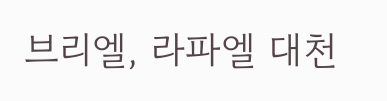브리엘, 라파엘 대천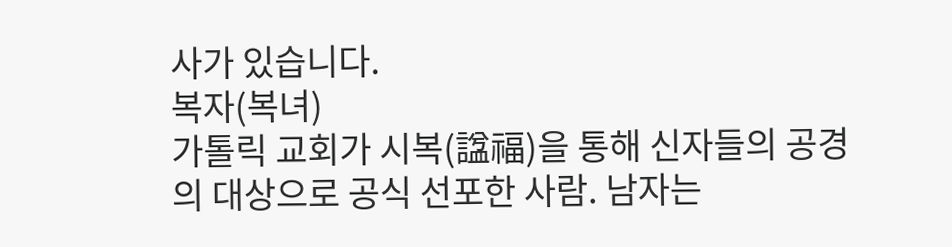사가 있습니다.
복자(복녀)
가톨릭 교회가 시복(諡福)을 통해 신자들의 공경의 대상으로 공식 선포한 사람. 남자는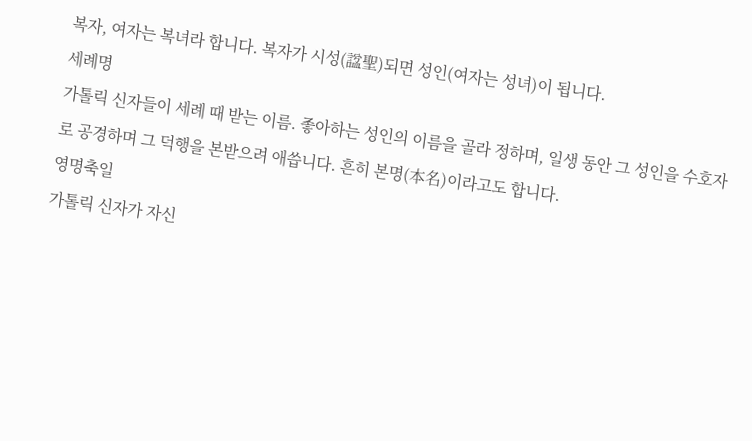복자, 여자는 복녀라 합니다. 복자가 시성(諡聖)되면 성인(여자는 성녀)이 됩니다.
세례명
가톨릭 신자들이 세례 때 받는 이름. 좋아하는 성인의 이름을 골라 정하며, 일생 동안 그 성인을 수호자로 공경하며 그 덕행을 본받으려 애씁니다. 흔히 본명(本名)이라고도 합니다.
영명축일
가톨릭 신자가 자신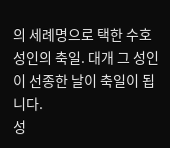의 세례명으로 택한 수호 성인의 축일. 대개 그 성인이 선종한 날이 축일이 됩니다.
성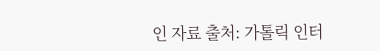인 자료 출처: 가톨릭 인터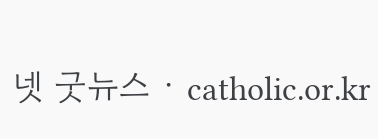넷 굿뉴스 · catholic.or.kr